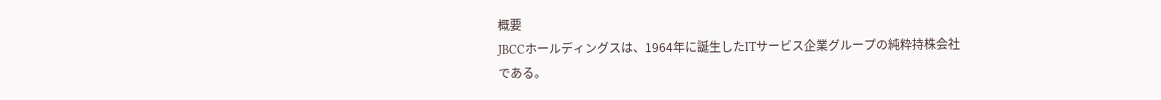概要
JBCCホールディングスは、1964年に誕生したITサービス企業グループの純粋持株会社である。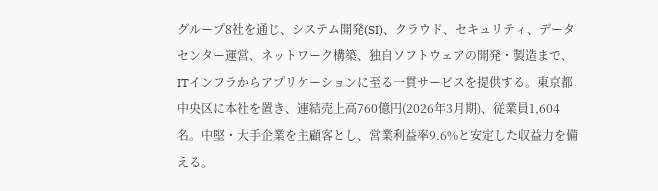グループ8社を通じ、システム開発(SI)、クラウド、セキュリティ、データセンター運営、ネットワーク構築、独自ソフトウェアの開発・製造まで、ITインフラからアプリケーションに至る一貫サービスを提供する。東京都中央区に本社を置き、連結売上高760億円(2026年3月期)、従業員1,604名。中堅・大手企業を主顧客とし、営業利益率9.6%と安定した収益力を備える。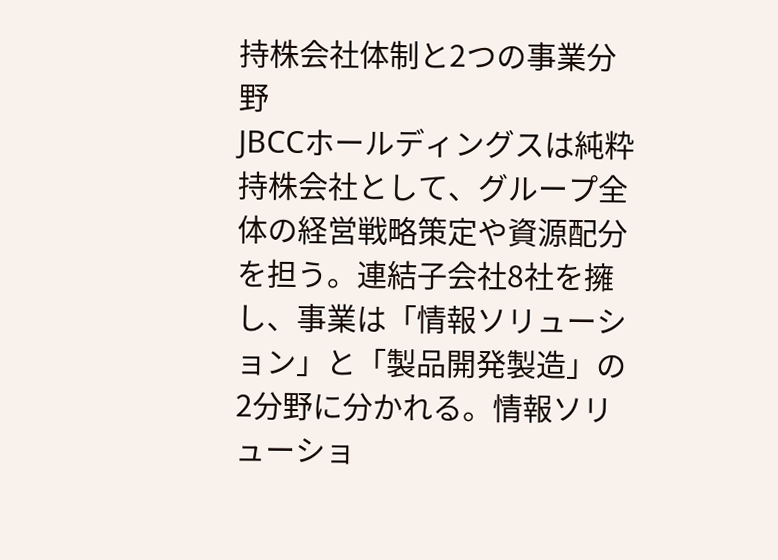持株会社体制と2つの事業分野
JBCCホールディングスは純粋持株会社として、グループ全体の経営戦略策定や資源配分を担う。連結子会社8社を擁し、事業は「情報ソリューション」と「製品開発製造」の2分野に分かれる。情報ソリューショ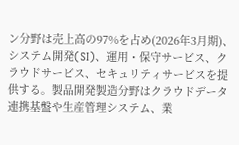ン分野は売上高の97%を占め(2026年3月期)、システム開発(SI)、運用・保守サービス、クラウドサービス、セキュリティサービスを提供する。製品開発製造分野はクラウドデータ連携基盤や生産管理システム、業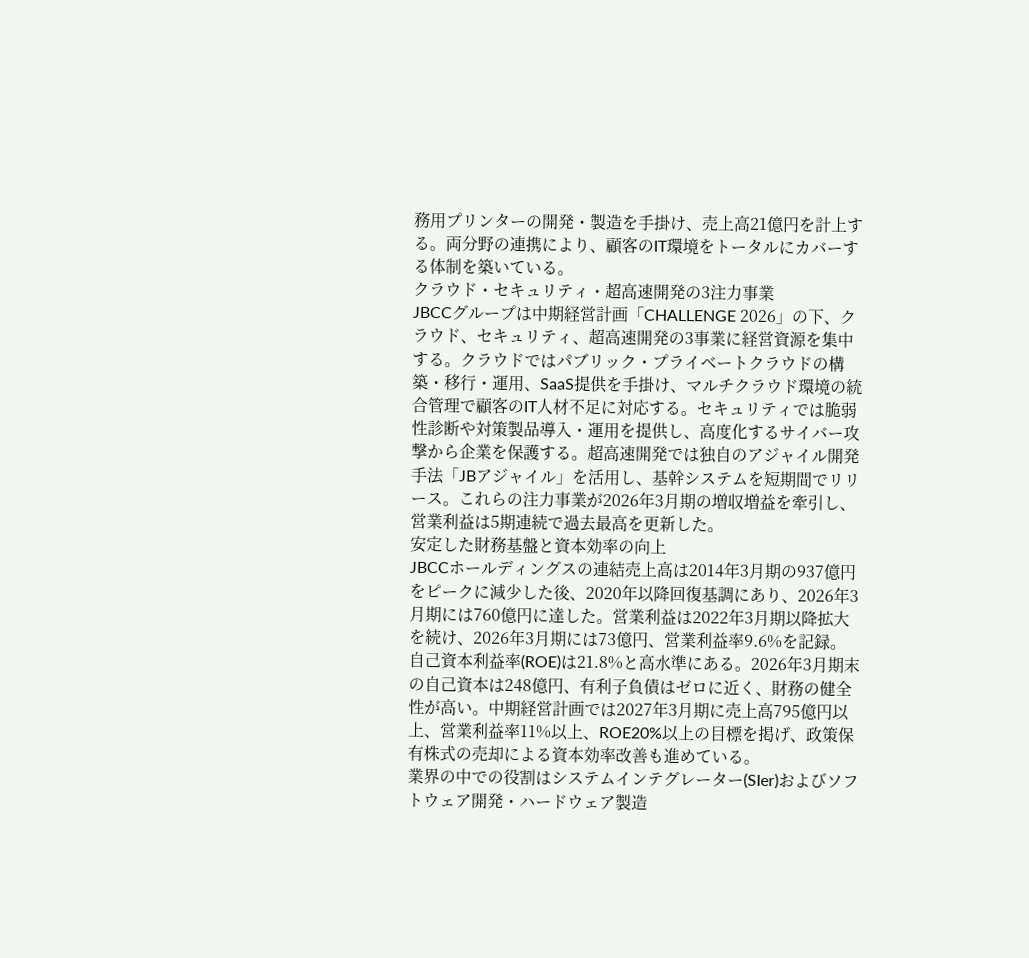務用プリンターの開発・製造を手掛け、売上高21億円を計上する。両分野の連携により、顧客のIT環境をトータルにカバーする体制を築いている。
クラウド・セキュリティ・超高速開発の3注力事業
JBCCグループは中期経営計画「CHALLENGE 2026」の下、クラウド、セキュリティ、超高速開発の3事業に経営資源を集中する。クラウドではパブリック・プライベートクラウドの構築・移行・運用、SaaS提供を手掛け、マルチクラウド環境の統合管理で顧客のIT人材不足に対応する。セキュリティでは脆弱性診断や対策製品導入・運用を提供し、高度化するサイバー攻撃から企業を保護する。超高速開発では独自のアジャイル開発手法「JBアジャイル」を活用し、基幹システムを短期間でリリース。これらの注力事業が2026年3月期の増収増益を牽引し、営業利益は5期連続で過去最高を更新した。
安定した財務基盤と資本効率の向上
JBCCホールディングスの連結売上高は2014年3月期の937億円をピークに減少した後、2020年以降回復基調にあり、2026年3月期には760億円に達した。営業利益は2022年3月期以降拡大を続け、2026年3月期には73億円、営業利益率9.6%を記録。自己資本利益率(ROE)は21.8%と高水準にある。2026年3月期末の自己資本は248億円、有利子負債はゼロに近く、財務の健全性が高い。中期経営計画では2027年3月期に売上高795億円以上、営業利益率11%以上、ROE20%以上の目標を掲げ、政策保有株式の売却による資本効率改善も進めている。
業界の中での役割はシステムインテグレーター(SIer)およびソフトウェア開発・ハードウェア製造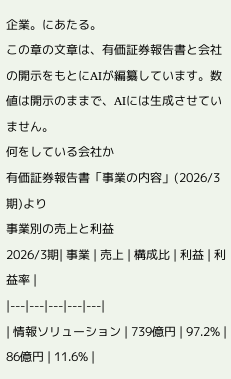企業。にあたる。
この章の文章は、有価証券報告書と会社の開示をもとにAIが編纂しています。数値は開示のままで、AIには生成させていません。
何をしている会社か
有価証券報告書「事業の内容」(2026/3期)より
事業別の売上と利益
2026/3期| 事業 | 売上 | 構成比 | 利益 | 利益率 |
|---|---|---|---|---|
| 情報ソリューション | 739億円 | 97.2% | 86億円 | 11.6% |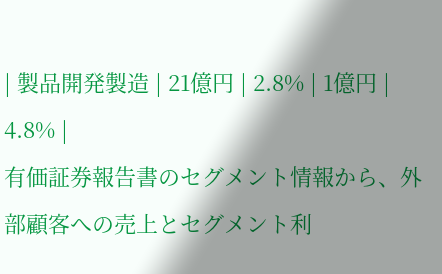| 製品開発製造 | 21億円 | 2.8% | 1億円 | 4.8% |
有価証券報告書のセグメント情報から、外部顧客への売上とセグメント利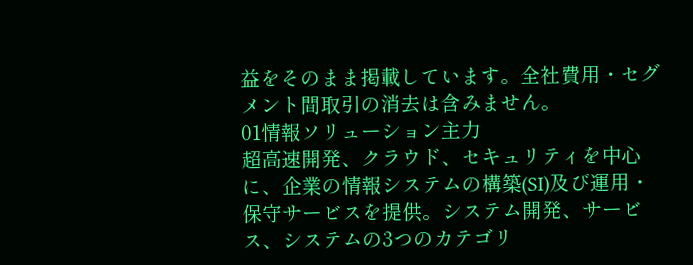益をそのまま掲載しています。全社費用・セグメント間取引の消去は含みません。
01情報ソリューション主力
超高速開発、クラウド、セキュリティを中心に、企業の情報システムの構築(SI)及び運用・保守サービスを提供。システム開発、サービス、システムの3つのカテゴリ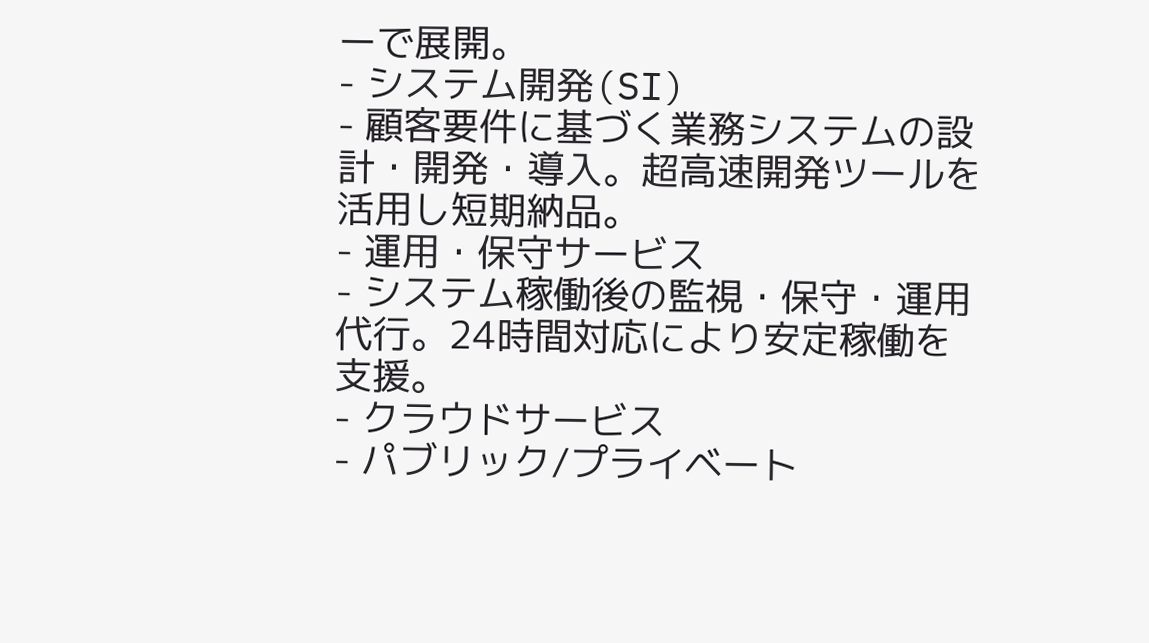ーで展開。
- システム開発(SI)
- 顧客要件に基づく業務システムの設計・開発・導入。超高速開発ツールを活用し短期納品。
- 運用・保守サービス
- システム稼働後の監視・保守・運用代行。24時間対応により安定稼働を支援。
- クラウドサービス
- パブリック/プライベート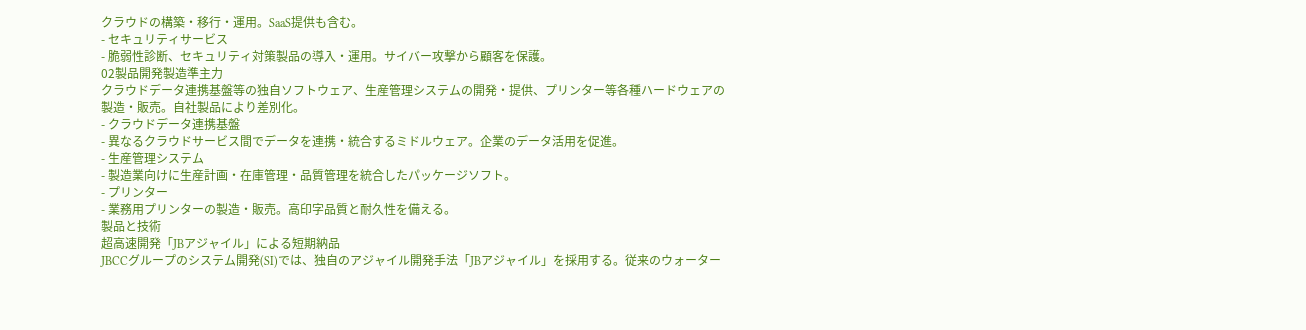クラウドの構築・移行・運用。SaaS提供も含む。
- セキュリティサービス
- 脆弱性診断、セキュリティ対策製品の導入・運用。サイバー攻撃から顧客を保護。
02製品開発製造準主力
クラウドデータ連携基盤等の独自ソフトウェア、生産管理システムの開発・提供、プリンター等各種ハードウェアの製造・販売。自社製品により差別化。
- クラウドデータ連携基盤
- 異なるクラウドサービス間でデータを連携・統合するミドルウェア。企業のデータ活用を促進。
- 生産管理システム
- 製造業向けに生産計画・在庫管理・品質管理を統合したパッケージソフト。
- プリンター
- 業務用プリンターの製造・販売。高印字品質と耐久性を備える。
製品と技術
超高速開発「JBアジャイル」による短期納品
JBCCグループのシステム開発(SI)では、独自のアジャイル開発手法「JBアジャイル」を採用する。従来のウォーター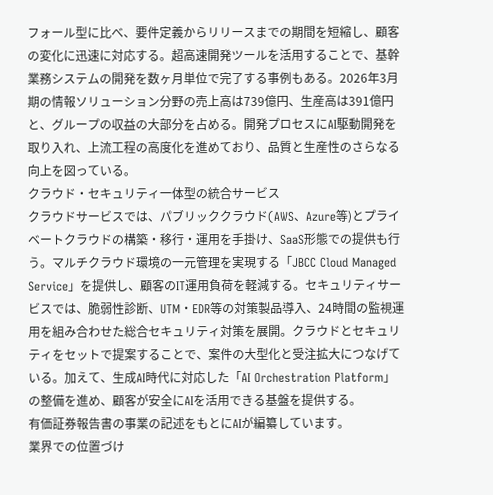フォール型に比べ、要件定義からリリースまでの期間を短縮し、顧客の変化に迅速に対応する。超高速開発ツールを活用することで、基幹業務システムの開発を数ヶ月単位で完了する事例もある。2026年3月期の情報ソリューション分野の売上高は739億円、生産高は391億円と、グループの収益の大部分を占める。開発プロセスにAI駆動開発を取り入れ、上流工程の高度化を進めており、品質と生産性のさらなる向上を図っている。
クラウド・セキュリティ一体型の統合サービス
クラウドサービスでは、パブリッククラウド(AWS、Azure等)とプライベートクラウドの構築・移行・運用を手掛け、SaaS形態での提供も行う。マルチクラウド環境の一元管理を実現する「JBCC Cloud Managed Service」を提供し、顧客のIT運用負荷を軽減する。セキュリティサービスでは、脆弱性診断、UTM・EDR等の対策製品導入、24時間の監視運用を組み合わせた総合セキュリティ対策を展開。クラウドとセキュリティをセットで提案することで、案件の大型化と受注拡大につなげている。加えて、生成AI時代に対応した「AI Orchestration Platform」の整備を進め、顧客が安全にAIを活用できる基盤を提供する。
有価証券報告書の事業の記述をもとにAIが編纂しています。
業界での位置づけ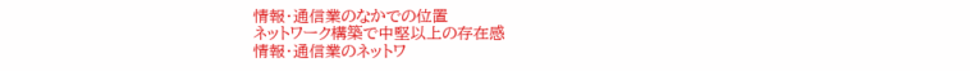情報・通信業のなかでの位置
ネットワーク構築で中堅以上の存在感
情報・通信業のネットワ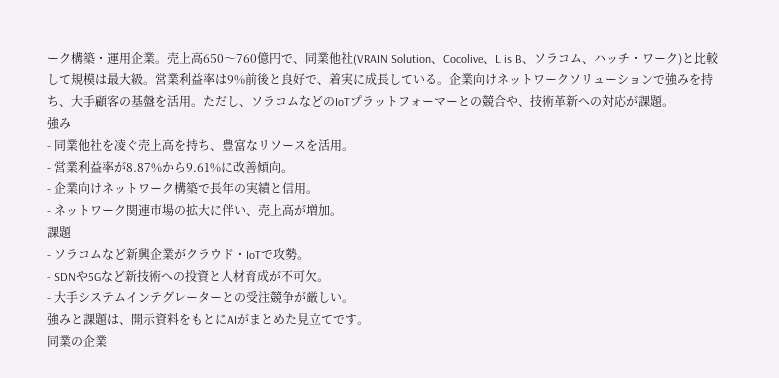ーク構築・運用企業。売上高650〜760億円で、同業他社(VRAIN Solution、Cocolive、L is B、ソラコム、ハッチ・ワーク)と比較して規模は最大級。営業利益率は9%前後と良好で、着実に成長している。企業向けネットワークソリューションで強みを持ち、大手顧客の基盤を活用。ただし、ソラコムなどのIoTプラットフォーマーとの競合や、技術革新への対応が課題。
強み
- 同業他社を凌ぐ売上高を持ち、豊富なリソースを活用。
- 営業利益率が8.87%から9.61%に改善傾向。
- 企業向けネットワーク構築で長年の実績と信用。
- ネットワーク関連市場の拡大に伴い、売上高が増加。
課題
- ソラコムなど新興企業がクラウド・IoTで攻勢。
- SDNや5Gなど新技術への投資と人材育成が不可欠。
- 大手システムインテグレーターとの受注競争が厳しい。
強みと課題は、開示資料をもとにAIがまとめた見立てです。
同業の企業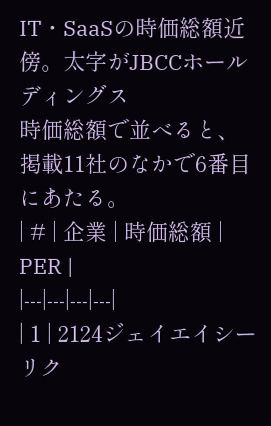IT・SaaSの時価総額近傍。太字がJBCCホールディングス
時価総額で並べると、掲載11社のなかで6番目にあたる。
| # | 企業 | 時価総額 | PER |
|---|---|---|---|
| 1 | 2124ジェイエイシーリク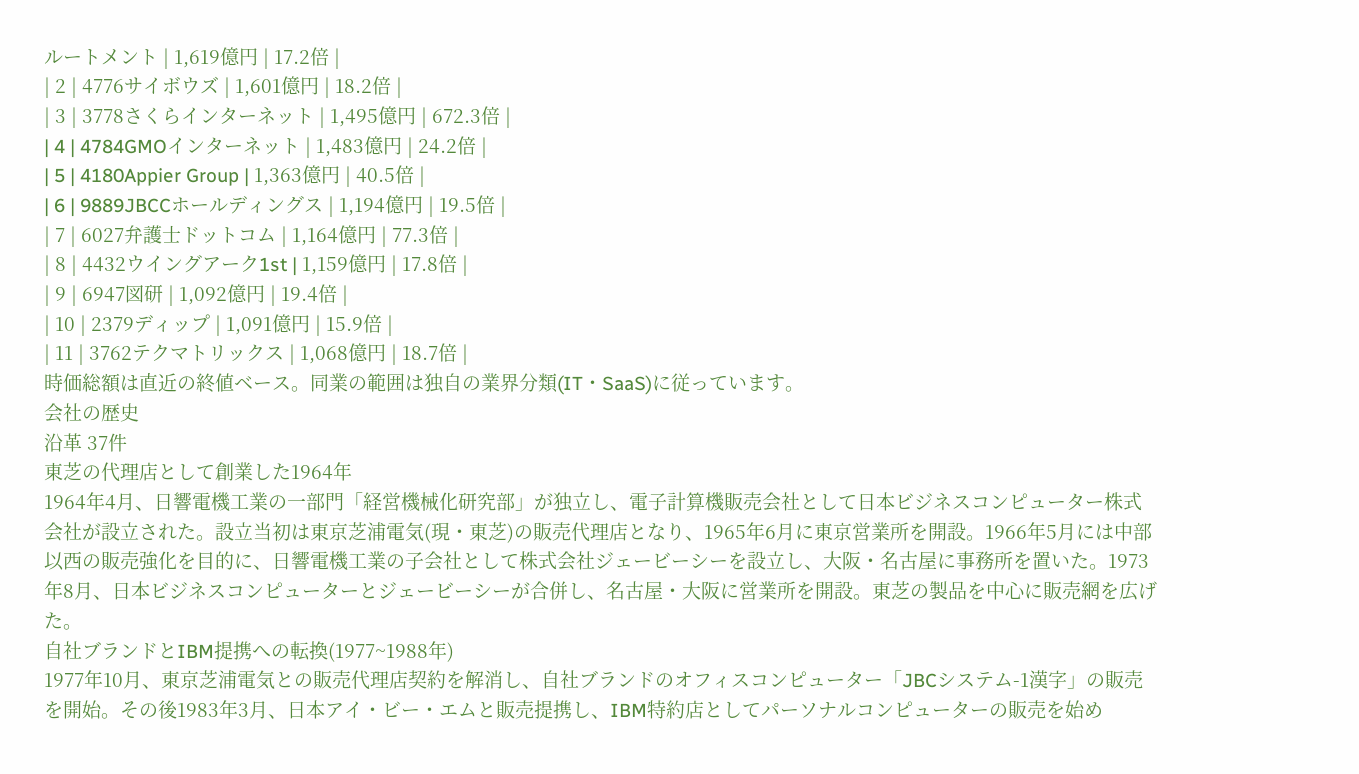ルートメント | 1,619億円 | 17.2倍 |
| 2 | 4776サイボウズ | 1,601億円 | 18.2倍 |
| 3 | 3778さくらインターネット | 1,495億円 | 672.3倍 |
| 4 | 4784GMOインターネット | 1,483億円 | 24.2倍 |
| 5 | 4180Appier Group | 1,363億円 | 40.5倍 |
| 6 | 9889JBCCホールディングス | 1,194億円 | 19.5倍 |
| 7 | 6027弁護士ドットコム | 1,164億円 | 77.3倍 |
| 8 | 4432ウイングアーク1st | 1,159億円 | 17.8倍 |
| 9 | 6947図研 | 1,092億円 | 19.4倍 |
| 10 | 2379ディップ | 1,091億円 | 15.9倍 |
| 11 | 3762テクマトリックス | 1,068億円 | 18.7倍 |
時価総額は直近の終値ベース。同業の範囲は独自の業界分類(IT・SaaS)に従っています。
会社の歴史
沿革 37件
東芝の代理店として創業した1964年
1964年4月、日響電機工業の一部門「経営機械化研究部」が独立し、電子計算機販売会社として日本ビジネスコンピューター株式会社が設立された。設立当初は東京芝浦電気(現・東芝)の販売代理店となり、1965年6月に東京営業所を開設。1966年5月には中部以西の販売強化を目的に、日響電機工業の子会社として株式会社ジェービーシーを設立し、大阪・名古屋に事務所を置いた。1973年8月、日本ビジネスコンピューターとジェービーシーが合併し、名古屋・大阪に営業所を開設。東芝の製品を中心に販売網を広げた。
自社ブランドとIBM提携への転換(1977~1988年)
1977年10月、東京芝浦電気との販売代理店契約を解消し、自社ブランドのオフィスコンピューター「JBCシステム-1漢字」の販売を開始。その後1983年3月、日本アイ・ビー・エムと販売提携し、IBM特約店としてパーソナルコンピューターの販売を始め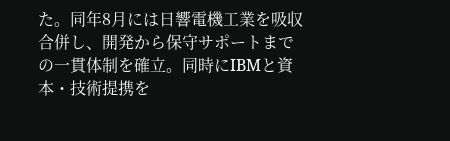た。同年8月には日響電機工業を吸収合併し、開発から保守サポートまでの一貫体制を確立。同時にIBMと資本・技術提携を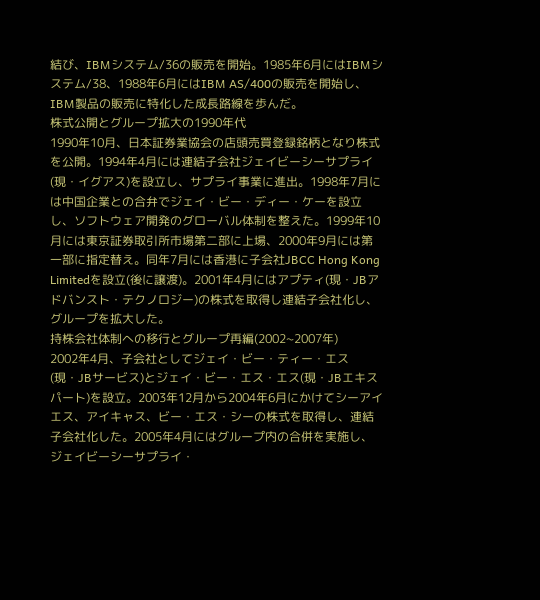結び、IBMシステム/36の販売を開始。1985年6月にはIBMシステム/38、1988年6月にはIBM AS/400の販売を開始し、IBM製品の販売に特化した成長路線を歩んだ。
株式公開とグループ拡大の1990年代
1990年10月、日本証券業協会の店頭売買登録銘柄となり株式を公開。1994年4月には連結子会社ジェイビーシーサプライ(現・イグアス)を設立し、サプライ事業に進出。1998年7月には中国企業との合弁でジェイ・ビー・ディー・ケーを設立し、ソフトウェア開発のグローバル体制を整えた。1999年10月には東京証券取引所市場第二部に上場、2000年9月には第一部に指定替え。同年7月には香港に子会社JBCC Hong Kong Limitedを設立(後に譲渡)。2001年4月にはアプティ(現・JBアドバンスト・テクノロジー)の株式を取得し連結子会社化し、グループを拡大した。
持株会社体制への移行とグループ再編(2002~2007年)
2002年4月、子会社としてジェイ・ビー・ティー・エス(現・JBサービス)とジェイ・ビー・エス・エス(現・JBエキスパート)を設立。2003年12月から2004年6月にかけてシーアイエス、アイキャス、ビー・エス・シーの株式を取得し、連結子会社化した。2005年4月にはグループ内の合併を実施し、ジェイビーシーサプライ・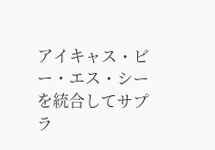アイキャス・ビー・エス・シーを統合してサプラ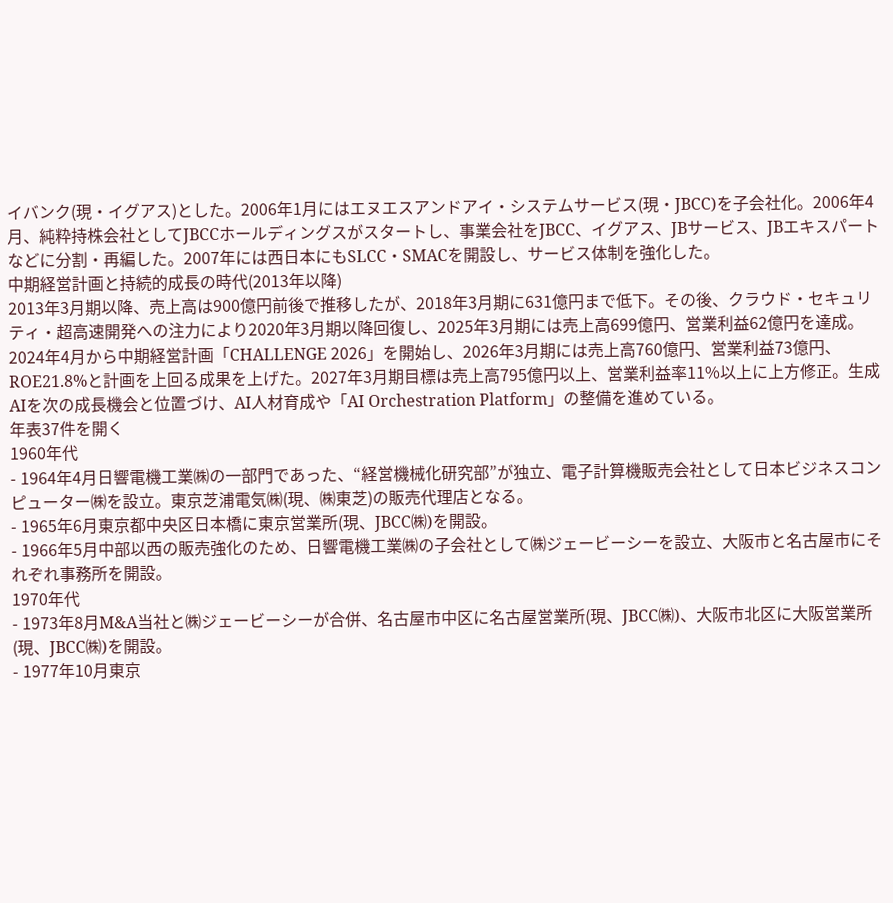イバンク(現・イグアス)とした。2006年1月にはエヌエスアンドアイ・システムサービス(現・JBCC)を子会社化。2006年4月、純粋持株会社としてJBCCホールディングスがスタートし、事業会社をJBCC、イグアス、JBサービス、JBエキスパートなどに分割・再編した。2007年には西日本にもSLCC・SMACを開設し、サービス体制を強化した。
中期経営計画と持続的成長の時代(2013年以降)
2013年3月期以降、売上高は900億円前後で推移したが、2018年3月期に631億円まで低下。その後、クラウド・セキュリティ・超高速開発への注力により2020年3月期以降回復し、2025年3月期には売上高699億円、営業利益62億円を達成。2024年4月から中期経営計画「CHALLENGE 2026」を開始し、2026年3月期には売上高760億円、営業利益73億円、ROE21.8%と計画を上回る成果を上げた。2027年3月期目標は売上高795億円以上、営業利益率11%以上に上方修正。生成AIを次の成長機会と位置づけ、AI人材育成や「AI Orchestration Platform」の整備を進めている。
年表37件を開く
1960年代
- 1964年4月日響電機工業㈱の一部門であった、“経営機械化研究部”が独立、電子計算機販売会社として日本ビジネスコンピューター㈱を設立。東京芝浦電気㈱(現、㈱東芝)の販売代理店となる。
- 1965年6月東京都中央区日本橋に東京営業所(現、JBCC㈱)を開設。
- 1966年5月中部以西の販売強化のため、日響電機工業㈱の子会社として㈱ジェービーシーを設立、大阪市と名古屋市にそれぞれ事務所を開設。
1970年代
- 1973年8月M&A当社と㈱ジェービーシーが合併、名古屋市中区に名古屋営業所(現、JBCC㈱)、大阪市北区に大阪営業所(現、JBCC㈱)を開設。
- 1977年10月東京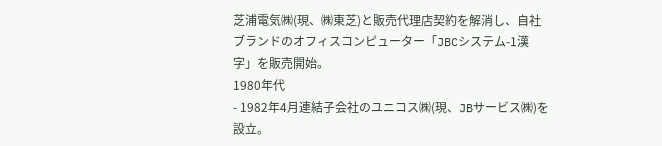芝浦電気㈱(現、㈱東芝)と販売代理店契約を解消し、自社ブランドのオフィスコンピューター「JBCシステム-1漢字」を販売開始。
1980年代
- 1982年4月連結子会社のユニコス㈱(現、JBサービス㈱)を設立。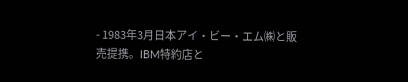- 1983年3月日本アイ・ビー・エム㈱と販売提携。IBM特約店と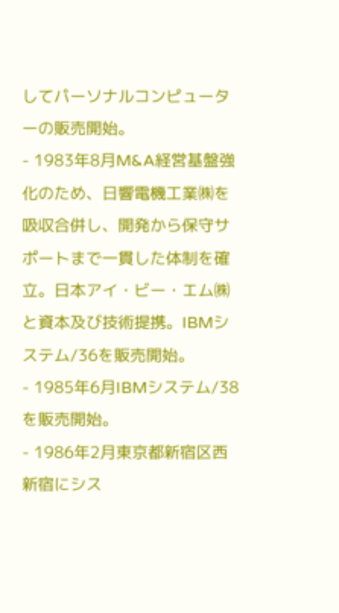してパーソナルコンピューターの販売開始。
- 1983年8月M&A経営基盤強化のため、日響電機工業㈱を吸収合併し、開発から保守サポートまで一貫した体制を確立。日本アイ・ビー・エム㈱と資本及び技術提携。IBMシステム/36を販売開始。
- 1985年6月IBMシステム/38を販売開始。
- 1986年2月東京都新宿区西新宿にシス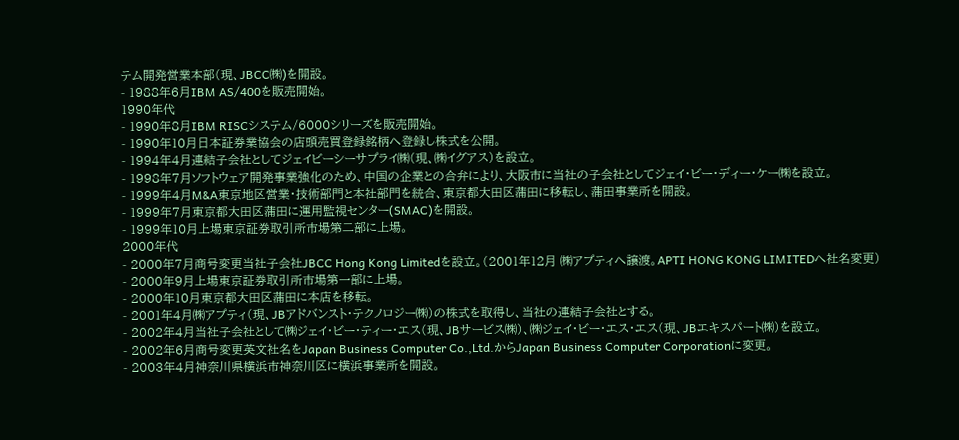テム開発営業本部(現、JBCC㈱)を開設。
- 1988年6月IBM AS/400を販売開始。
1990年代
- 1990年8月IBM RISCシステム/6000シリーズを販売開始。
- 1990年10月日本証券業協会の店頭売買登録銘柄へ登録し株式を公開。
- 1994年4月連結子会社としてジェイビーシーサプライ㈱(現、㈱イグアス)を設立。
- 1998年7月ソフトウェア開発事業強化のため、中国の企業との合弁により、大阪市に当社の子会社としてジェイ・ビー・ディー・ケー㈱を設立。
- 1999年4月M&A東京地区営業・技術部門と本社部門を統合、東京都大田区蒲田に移転し、蒲田事業所を開設。
- 1999年7月東京都大田区蒲田に運用監視センター(SMAC)を開設。
- 1999年10月上場東京証券取引所市場第二部に上場。
2000年代
- 2000年7月商号変更当社子会社JBCC Hong Kong Limitedを設立。(2001年12月 ㈱アプティへ譲渡。APTI HONG KONG LIMITEDへ社名変更)
- 2000年9月上場東京証券取引所市場第一部に上場。
- 2000年10月東京都大田区蒲田に本店を移転。
- 2001年4月㈱アプティ(現、JBアドバンスト・テクノロジー㈱)の株式を取得し、当社の連結子会社とする。
- 2002年4月当社子会社として㈱ジェイ・ビー・ティー・エス(現、JBサービス㈱)、㈱ジェイ・ビー・エス・エス(現、JBエキスパート㈱)を設立。
- 2002年6月商号変更英文社名をJapan Business Computer Co.,Ltd.からJapan Business Computer Corporationに変更。
- 2003年4月神奈川県横浜市神奈川区に横浜事業所を開設。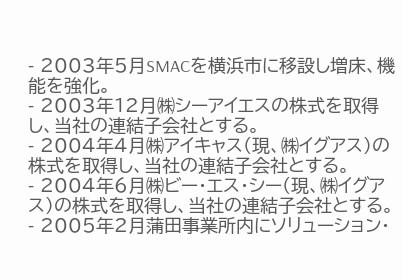- 2003年5月SMACを横浜市に移設し増床、機能を強化。
- 2003年12月㈱シーアイエスの株式を取得し、当社の連結子会社とする。
- 2004年4月㈱アイキャス(現、㈱イグアス)の株式を取得し、当社の連結子会社とする。
- 2004年6月㈱ビー・エス・シー(現、㈱イグアス)の株式を取得し、当社の連結子会社とする。
- 2005年2月蒲田事業所内にソリューション・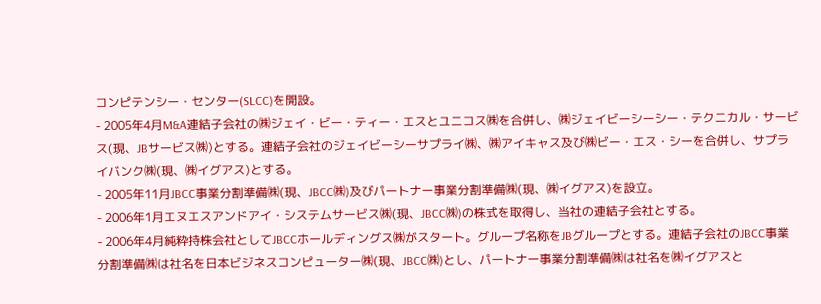コンピテンシー・センター(SLCC)を開設。
- 2005年4月M&A連結子会社の㈱ジェイ・ビー・ティー・エスとユニコス㈱を合併し、㈱ジェイビーシーシー・テクニカル・サービス(現、JBサービス㈱)とする。連結子会社のジェイビーシーサプライ㈱、㈱アイキャス及び㈱ビー・エス・シーを合併し、サプライバンク㈱(現、㈱イグアス)とする。
- 2005年11月JBCC事業分割準備㈱(現、JBCC㈱)及びパートナー事業分割準備㈱(現、㈱イグアス)を設立。
- 2006年1月エヌエスアンドアイ・システムサービス㈱(現、JBCC㈱)の株式を取得し、当社の連結子会社とする。
- 2006年4月純粋持株会社としてJBCCホールディングス㈱がスタート。グループ名称をJBグループとする。連結子会社のJBCC事業分割準備㈱は社名を日本ビジネスコンピューター㈱(現、JBCC㈱)とし、パートナー事業分割準備㈱は社名を㈱イグアスと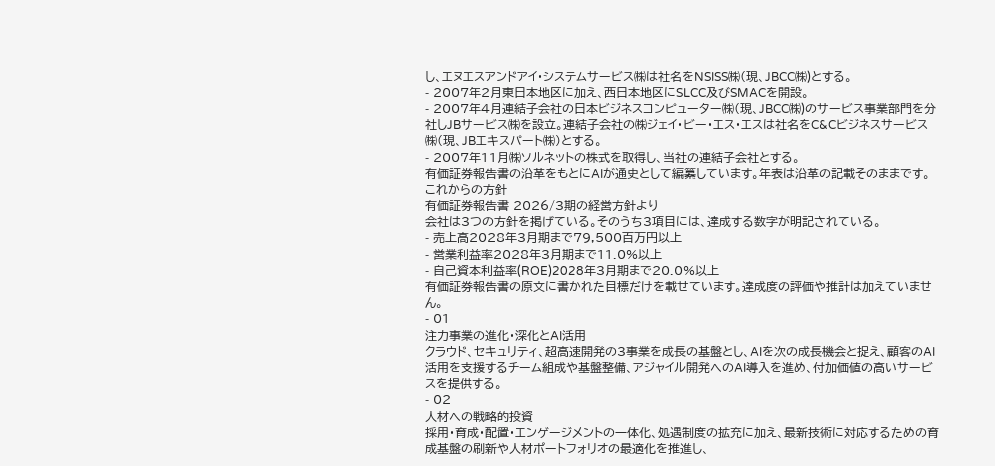し、エヌエスアンドアイ・システムサービス㈱は社名をNSISS㈱(現、JBCC㈱)とする。
- 2007年2月東日本地区に加え、西日本地区にSLCC及びSMACを開設。
- 2007年4月連結子会社の日本ビジネスコンピューター㈱(現、JBCC㈱)のサービス事業部門を分社しJBサービス㈱を設立。連結子会社の㈱ジェイ・ビー・エス・エスは社名をC&Cビジネスサービス㈱(現、JBエキスパート㈱)とする。
- 2007年11月㈱ソルネットの株式を取得し、当社の連結子会社とする。
有価証券報告書の沿革をもとにAIが通史として編纂しています。年表は沿革の記載そのままです。
これからの方針
有価証券報告書 2026/3期の経営方針より
会社は3つの方針を掲げている。そのうち3項目には、達成する数字が明記されている。
- 売上高2028年3月期まで79,500百万円以上
- 営業利益率2028年3月期まで11.0%以上
- 自己資本利益率(ROE)2028年3月期まで20.0%以上
有価証券報告書の原文に書かれた目標だけを載せています。達成度の評価や推計は加えていません。
- 01
注力事業の進化・深化とAI活用
クラウド、セキュリティ、超高速開発の3事業を成長の基盤とし、AIを次の成長機会と捉え、顧客のAI活用を支援するチーム組成や基盤整備、アジャイル開発へのAI導入を進め、付加価値の高いサービスを提供する。
- 02
人材への戦略的投資
採用・育成・配置・エンゲージメントの一体化、処遇制度の拡充に加え、最新技術に対応するための育成基盤の刷新や人材ポートフォリオの最適化を推進し、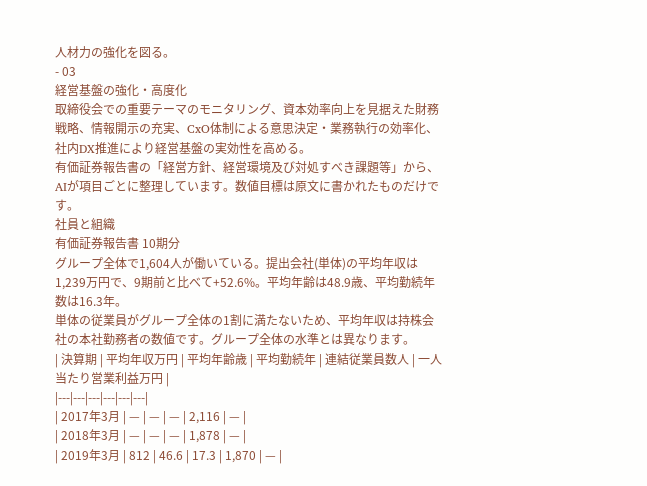人材力の強化を図る。
- 03
経営基盤の強化・高度化
取締役会での重要テーマのモニタリング、資本効率向上を見据えた財務戦略、情報開示の充実、CxO体制による意思決定・業務執行の効率化、社内DX推進により経営基盤の実効性を高める。
有価証券報告書の「経営方針、経営環境及び対処すべき課題等」から、AIが項目ごとに整理しています。数値目標は原文に書かれたものだけです。
社員と組織
有価証券報告書 10期分
グループ全体で1,604人が働いている。提出会社(単体)の平均年収は1,239万円で、9期前と比べて+52.6%。平均年齢は48.9歳、平均勤続年数は16.3年。
単体の従業員がグループ全体の1割に満たないため、平均年収は持株会社の本社勤務者の数値です。グループ全体の水準とは異なります。
| 決算期 | 平均年収万円 | 平均年齢歳 | 平均勤続年 | 連結従業員数人 | 一人当たり営業利益万円 |
|---|---|---|---|---|---|
| 2017年3月 | — | — | — | 2,116 | — |
| 2018年3月 | — | — | — | 1,878 | — |
| 2019年3月 | 812 | 46.6 | 17.3 | 1,870 | — |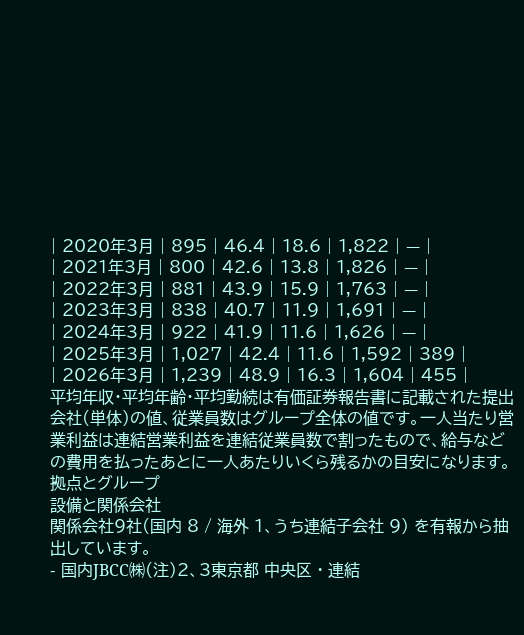| 2020年3月 | 895 | 46.4 | 18.6 | 1,822 | — |
| 2021年3月 | 800 | 42.6 | 13.8 | 1,826 | — |
| 2022年3月 | 881 | 43.9 | 15.9 | 1,763 | — |
| 2023年3月 | 838 | 40.7 | 11.9 | 1,691 | — |
| 2024年3月 | 922 | 41.9 | 11.6 | 1,626 | — |
| 2025年3月 | 1,027 | 42.4 | 11.6 | 1,592 | 389 |
| 2026年3月 | 1,239 | 48.9 | 16.3 | 1,604 | 455 |
平均年収・平均年齢・平均勤続は有価証券報告書に記載された提出会社(単体)の値、従業員数はグループ全体の値です。一人当たり営業利益は連結営業利益を連結従業員数で割ったもので、給与などの費用を払ったあとに一人あたりいくら残るかの目安になります。
拠点とグループ
設備と関係会社
関係会社9社(国内 8 / 海外 1、うち連結子会社 9) を有報から抽出しています。
- 国内JBCC㈱(注)2、3東京都 中央区 · 連結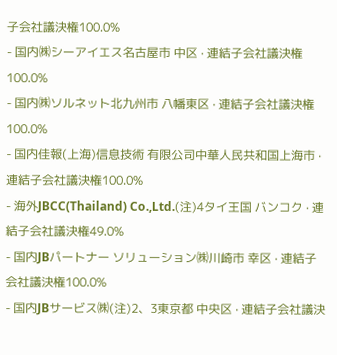子会社議決権100.0%
- 国内㈱シーアイエス名古屋市 中区 · 連結子会社議決権100.0%
- 国内㈱ソルネット北九州市 八幡東区 · 連結子会社議決権100.0%
- 国内佳報(上海)信息技術 有限公司中華人民共和国上海市 · 連結子会社議決権100.0%
- 海外JBCC(Thailand) Co.,Ltd.(注)4タイ王国 バンコク · 連結子会社議決権49.0%
- 国内JBパートナー ソリューション㈱川崎市 幸区 · 連結子会社議決権100.0%
- 国内JBサービス㈱(注)2、3東京都 中央区 · 連結子会社議決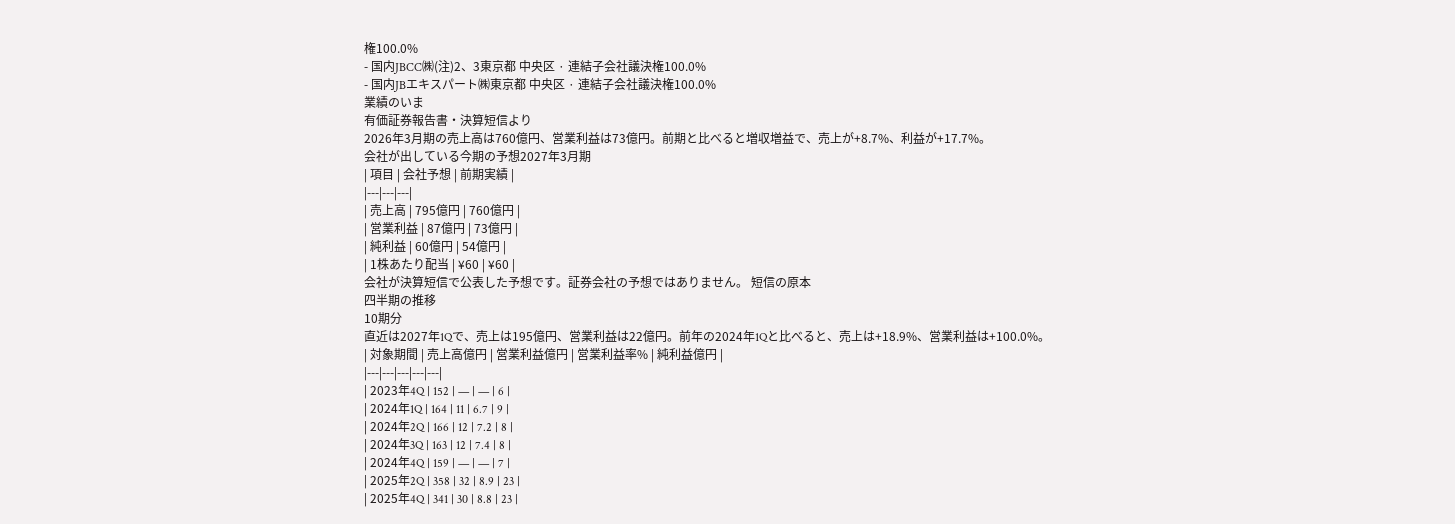権100.0%
- 国内JBCC㈱(注)2、3東京都 中央区 · 連結子会社議決権100.0%
- 国内JBエキスパート㈱東京都 中央区 · 連結子会社議決権100.0%
業績のいま
有価証券報告書・決算短信より
2026年3月期の売上高は760億円、営業利益は73億円。前期と比べると増収増益で、売上が+8.7%、利益が+17.7%。
会社が出している今期の予想2027年3月期
| 項目 | 会社予想 | 前期実績 |
|---|---|---|
| 売上高 | 795億円 | 760億円 |
| 営業利益 | 87億円 | 73億円 |
| 純利益 | 60億円 | 54億円 |
| 1株あたり配当 | ¥60 | ¥60 |
会社が決算短信で公表した予想です。証券会社の予想ではありません。 短信の原本
四半期の推移
10期分
直近は2027年1Qで、売上は195億円、営業利益は22億円。前年の2024年1Qと比べると、売上は+18.9%、営業利益は+100.0%。
| 対象期間 | 売上高億円 | 営業利益億円 | 営業利益率% | 純利益億円 |
|---|---|---|---|---|
| 2023年4Q | 152 | — | — | 6 |
| 2024年1Q | 164 | 11 | 6.7 | 9 |
| 2024年2Q | 166 | 12 | 7.2 | 8 |
| 2024年3Q | 163 | 12 | 7.4 | 8 |
| 2024年4Q | 159 | — | — | 7 |
| 2025年2Q | 358 | 32 | 8.9 | 23 |
| 2025年4Q | 341 | 30 | 8.8 | 23 |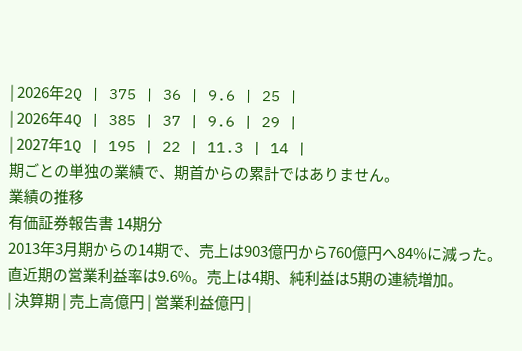| 2026年2Q | 375 | 36 | 9.6 | 25 |
| 2026年4Q | 385 | 37 | 9.6 | 29 |
| 2027年1Q | 195 | 22 | 11.3 | 14 |
期ごとの単独の業績で、期首からの累計ではありません。
業績の推移
有価証券報告書 14期分
2013年3月期からの14期で、売上は903億円から760億円へ84%に減った。直近期の営業利益率は9.6%。売上は4期、純利益は5期の連続増加。
| 決算期 | 売上高億円 | 営業利益億円 |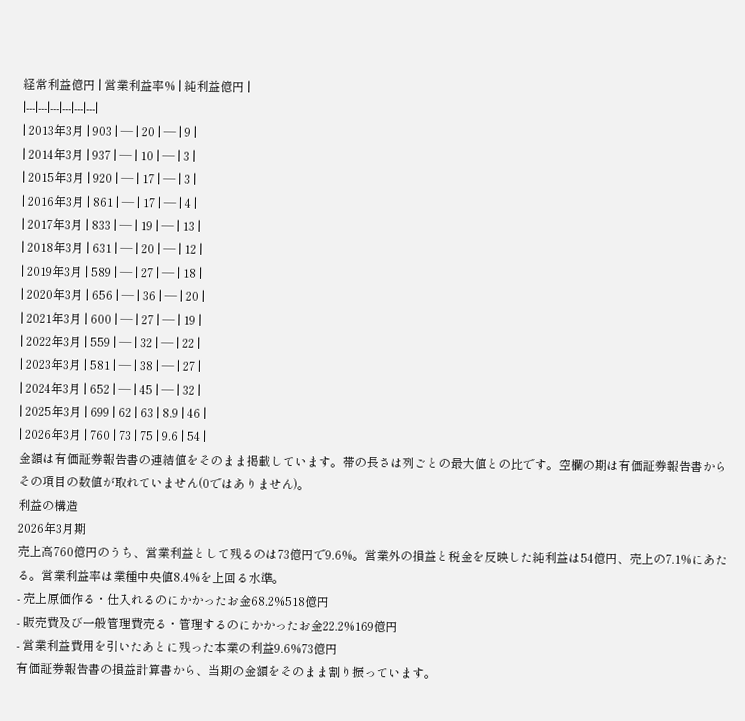経常利益億円 | 営業利益率% | 純利益億円 |
|---|---|---|---|---|---|
| 2013年3月 | 903 | — | 20 | — | 9 |
| 2014年3月 | 937 | — | 10 | — | 3 |
| 2015年3月 | 920 | — | 17 | — | 3 |
| 2016年3月 | 861 | — | 17 | — | 4 |
| 2017年3月 | 833 | — | 19 | — | 13 |
| 2018年3月 | 631 | — | 20 | — | 12 |
| 2019年3月 | 589 | — | 27 | — | 18 |
| 2020年3月 | 656 | — | 36 | — | 20 |
| 2021年3月 | 600 | — | 27 | — | 19 |
| 2022年3月 | 559 | — | 32 | — | 22 |
| 2023年3月 | 581 | — | 38 | — | 27 |
| 2024年3月 | 652 | — | 45 | — | 32 |
| 2025年3月 | 699 | 62 | 63 | 8.9 | 46 |
| 2026年3月 | 760 | 73 | 75 | 9.6 | 54 |
金額は有価証券報告書の連結値をそのまま掲載しています。帯の長さは列ごとの最大値との比です。空欄の期は有価証券報告書からその項目の数値が取れていません(0ではありません)。
利益の構造
2026年3月期
売上高760億円のうち、営業利益として残るのは73億円で9.6%。営業外の損益と税金を反映した純利益は54億円、売上の7.1%にあたる。営業利益率は業種中央値8.4%を上回る水準。
- 売上原価作る・仕入れるのにかかったお金68.2%518億円
- 販売費及び一般管理費売る・管理するのにかかったお金22.2%169億円
- 営業利益費用を引いたあとに残った本業の利益9.6%73億円
有価証券報告書の損益計算書から、当期の金額をそのまま割り振っています。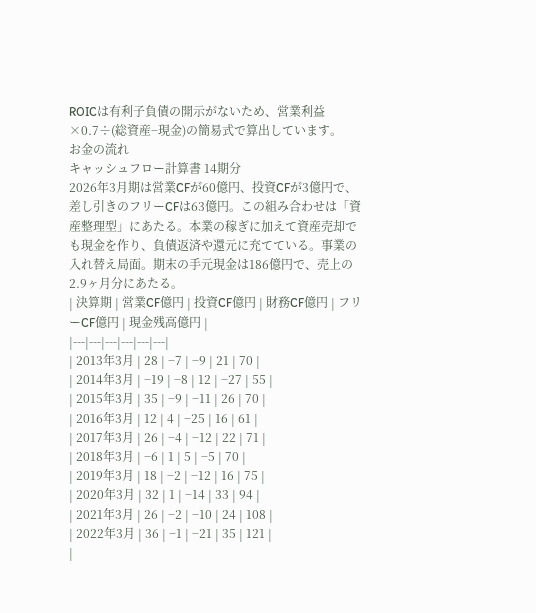ROICは有利子負債の開示がないため、営業利益×0.7÷(総資産−現金)の簡易式で算出しています。
お金の流れ
キャッシュフロー計算書 14期分
2026年3月期は営業CFが60億円、投資CFが3億円で、差し引きのフリーCFは63億円。この組み合わせは「資産整理型」にあたる。本業の稼ぎに加えて資産売却でも現金を作り、負債返済や還元に充てている。事業の入れ替え局面。期末の手元現金は186億円で、売上の2.9ヶ月分にあたる。
| 決算期 | 営業CF億円 | 投資CF億円 | 財務CF億円 | フリーCF億円 | 現金残高億円 |
|---|---|---|---|---|---|
| 2013年3月 | 28 | −7 | −9 | 21 | 70 |
| 2014年3月 | −19 | −8 | 12 | −27 | 55 |
| 2015年3月 | 35 | −9 | −11 | 26 | 70 |
| 2016年3月 | 12 | 4 | −25 | 16 | 61 |
| 2017年3月 | 26 | −4 | −12 | 22 | 71 |
| 2018年3月 | −6 | 1 | 5 | −5 | 70 |
| 2019年3月 | 18 | −2 | −12 | 16 | 75 |
| 2020年3月 | 32 | 1 | −14 | 33 | 94 |
| 2021年3月 | 26 | −2 | −10 | 24 | 108 |
| 2022年3月 | 36 | −1 | −21 | 35 | 121 |
|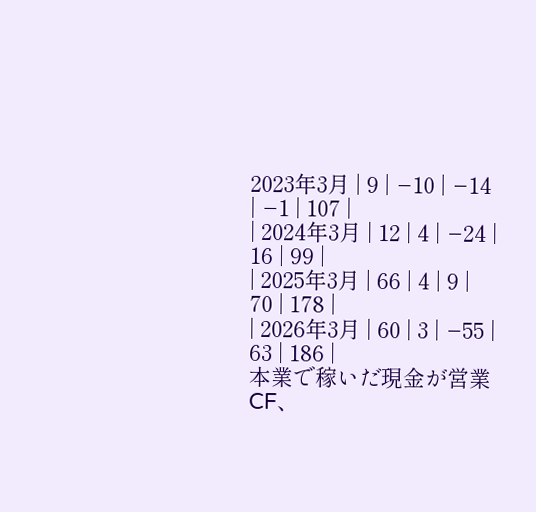2023年3月 | 9 | −10 | −14 | −1 | 107 |
| 2024年3月 | 12 | 4 | −24 | 16 | 99 |
| 2025年3月 | 66 | 4 | 9 | 70 | 178 |
| 2026年3月 | 60 | 3 | −55 | 63 | 186 |
本業で稼いだ現金が営業CF、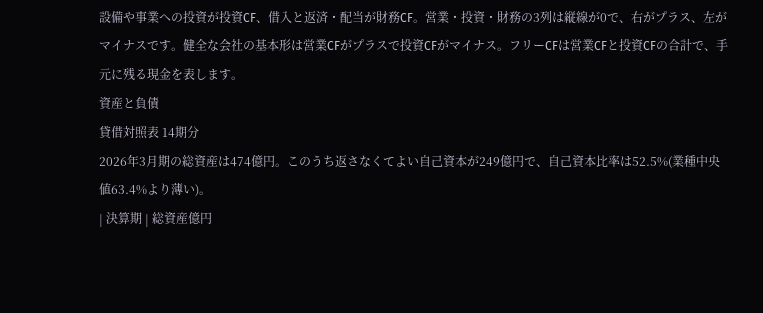設備や事業への投資が投資CF、借入と返済・配当が財務CF。営業・投資・財務の3列は縦線が0で、右がプラス、左がマイナスです。健全な会社の基本形は営業CFがプラスで投資CFがマイナス。フリーCFは営業CFと投資CFの合計で、手元に残る現金を表します。
資産と負債
貸借対照表 14期分
2026年3月期の総資産は474億円。このうち返さなくてよい自己資本が249億円で、自己資本比率は52.5%(業種中央値63.4%より薄い)。
| 決算期 | 総資産億円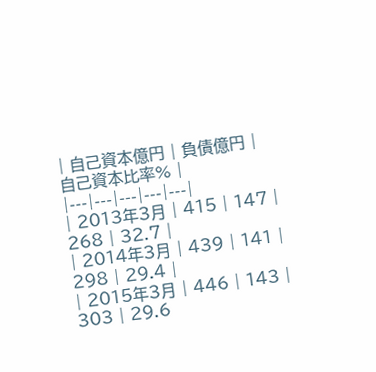| 自己資本億円 | 負債億円 | 自己資本比率% |
|---|---|---|---|---|
| 2013年3月 | 415 | 147 | 268 | 32.7 |
| 2014年3月 | 439 | 141 | 298 | 29.4 |
| 2015年3月 | 446 | 143 | 303 | 29.6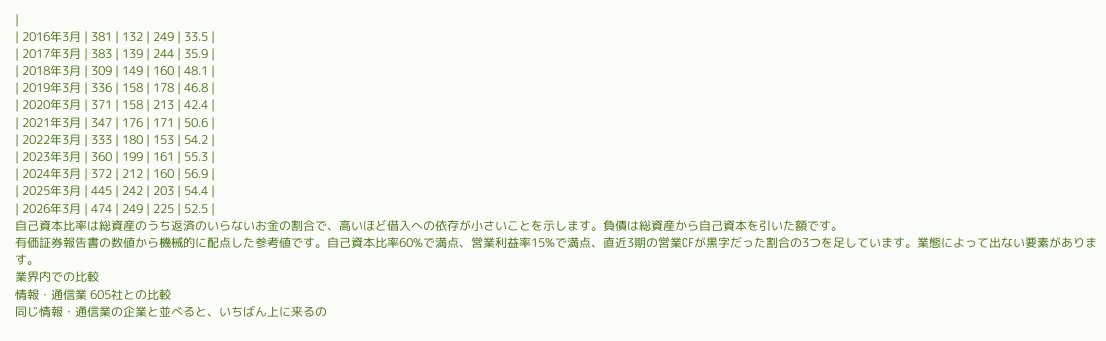|
| 2016年3月 | 381 | 132 | 249 | 33.5 |
| 2017年3月 | 383 | 139 | 244 | 35.9 |
| 2018年3月 | 309 | 149 | 160 | 48.1 |
| 2019年3月 | 336 | 158 | 178 | 46.8 |
| 2020年3月 | 371 | 158 | 213 | 42.4 |
| 2021年3月 | 347 | 176 | 171 | 50.6 |
| 2022年3月 | 333 | 180 | 153 | 54.2 |
| 2023年3月 | 360 | 199 | 161 | 55.3 |
| 2024年3月 | 372 | 212 | 160 | 56.9 |
| 2025年3月 | 445 | 242 | 203 | 54.4 |
| 2026年3月 | 474 | 249 | 225 | 52.5 |
自己資本比率は総資産のうち返済のいらないお金の割合で、高いほど借入への依存が小さいことを示します。負債は総資産から自己資本を引いた額です。
有価証券報告書の数値から機械的に配点した参考値です。自己資本比率60%で満点、営業利益率15%で満点、直近3期の営業CFが黒字だった割合の3つを足しています。業態によって出ない要素があります。
業界内での比較
情報・通信業 605社との比較
同じ情報・通信業の企業と並べると、いちばん上に来るの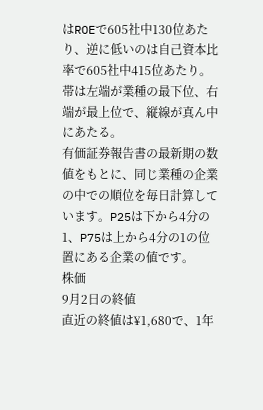はROEで605社中130位あたり、逆に低いのは自己資本比率で605社中415位あたり。帯は左端が業種の最下位、右端が最上位で、縦線が真ん中にあたる。
有価証券報告書の最新期の数値をもとに、同じ業種の企業の中での順位を毎日計算しています。P25は下から4分の1、P75は上から4分の1の位置にある企業の値です。
株価
9月2日の終値
直近の終値は¥1,680で、1年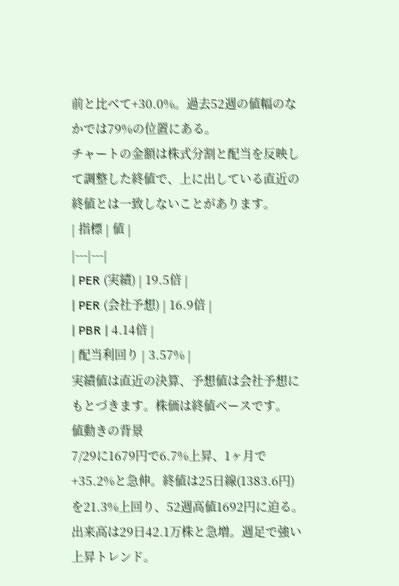前と比べて+30.0%。過去52週の値幅のなかでは79%の位置にある。
チャートの金額は株式分割と配当を反映して調整した終値で、上に出している直近の終値とは一致しないことがあります。
| 指標 | 値 |
|---|---|
| PER (実績) | 19.5倍 |
| PER (会社予想) | 16.9倍 |
| PBR | 4.14倍 |
| 配当利回り | 3.57% |
実績値は直近の決算、予想値は会社予想にもとづきます。株価は終値ベースです。
値動きの背景
7/29に1679円で6.7%上昇、1ヶ月で+35.2%と急伸。終値は25日線(1383.6円)を21.3%上回り、52週高値1692円に迫る。出来高は29日42.1万株と急増。週足で強い上昇トレンド。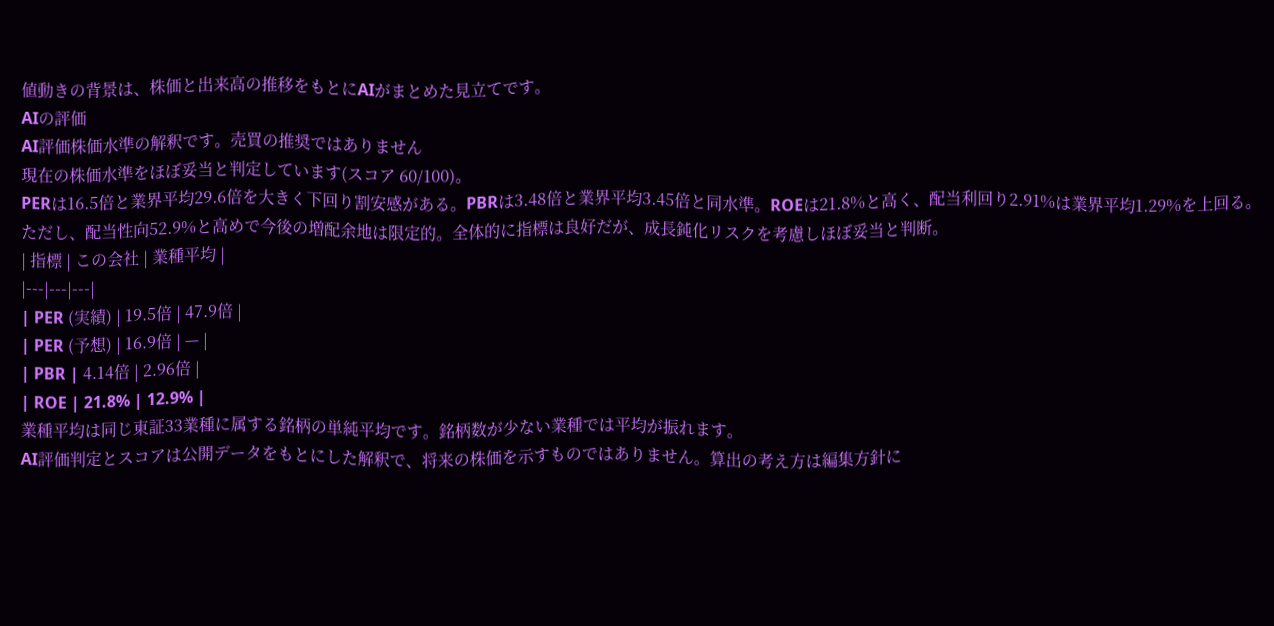値動きの背景は、株価と出来高の推移をもとにAIがまとめた見立てです。
AIの評価
AI評価株価水準の解釈です。売買の推奨ではありません
現在の株価水準をほぼ妥当と判定しています(スコア 60/100)。
PERは16.5倍と業界平均29.6倍を大きく下回り割安感がある。PBRは3.48倍と業界平均3.45倍と同水準。ROEは21.8%と高く、配当利回り2.91%は業界平均1.29%を上回る。ただし、配当性向52.9%と高めで今後の増配余地は限定的。全体的に指標は良好だが、成長鈍化リスクを考慮しほぼ妥当と判断。
| 指標 | この会社 | 業種平均 |
|---|---|---|
| PER (実績) | 19.5倍 | 47.9倍 |
| PER (予想) | 16.9倍 | — |
| PBR | 4.14倍 | 2.96倍 |
| ROE | 21.8% | 12.9% |
業種平均は同じ東証33業種に属する銘柄の単純平均です。銘柄数が少ない業種では平均が振れます。
AI評価判定とスコアは公開データをもとにした解釈で、将来の株価を示すものではありません。算出の考え方は編集方針に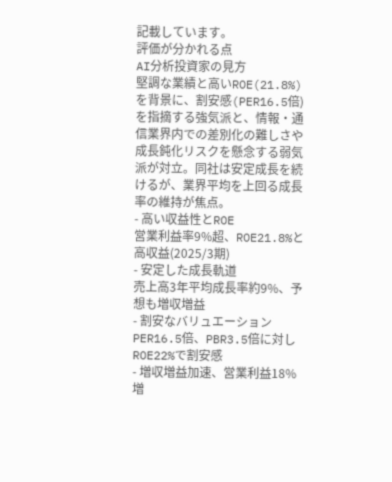記載しています。
評価が分かれる点
AI分析投資家の見方
堅調な業績と高いROE(21.8%)を背景に、割安感(PER16.5倍)を指摘する強気派と、情報・通信業界内での差別化の難しさや成長鈍化リスクを懸念する弱気派が対立。同社は安定成長を続けるが、業界平均を上回る成長率の維持が焦点。
- 高い収益性とROE
営業利益率9%超、ROE21.8%と高収益(2025/3期)
- 安定した成長軌道
売上高3年平均成長率約9%、予想も増収増益
- 割安なバリュエーション
PER16.5倍、PBR3.5倍に対しROE22%で割安感
- 増収増益加速、営業利益18%増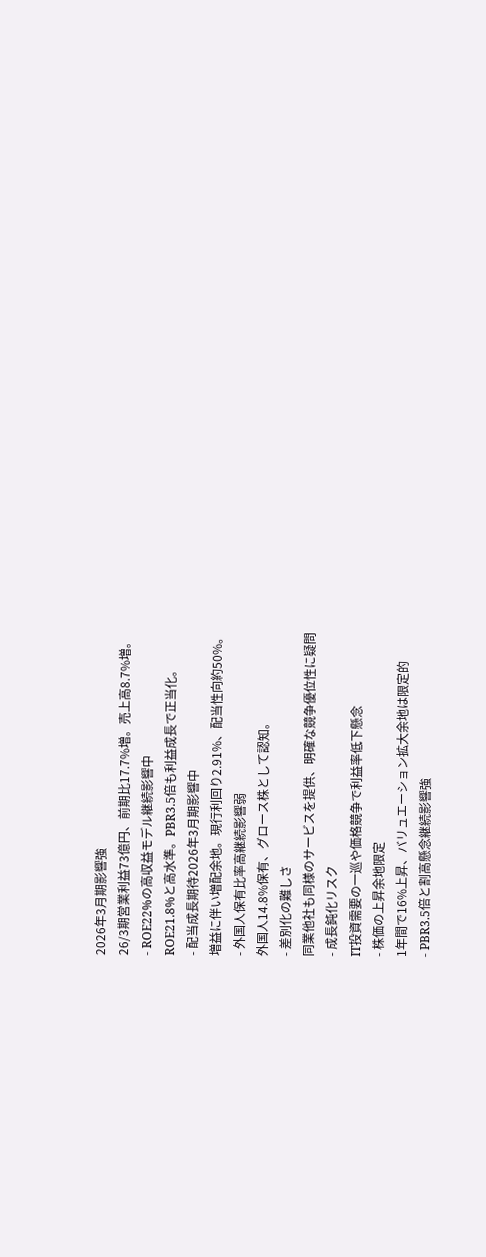2026年3月期影響強
26/3期営業利益73億円、前期比17.7%増。売上高8.7%増。
- ROE22%の高収益モデル継続影響中
ROE21.8%と高水準。PBR3.5倍も利益成長で正当化。
- 配当成長期待2026年3月期影響中
増益に伴い増配余地。現行利回り2.91%、配当性向約50%。
- 外国人保有比率高継続影響弱
外国人14.8%保有、グロース株として認知。
- 差別化の難しさ
同業他社も同様のサービスを提供、明確な競争優位性に疑問
- 成長鈍化リスク
IT投資需要の一巡や価格競争で利益率低下懸念
- 株価の上昇余地限定
1年間で16%上昇、バリュエーション拡大余地は限定的
- PBR3.5倍と割高懸念継続影響強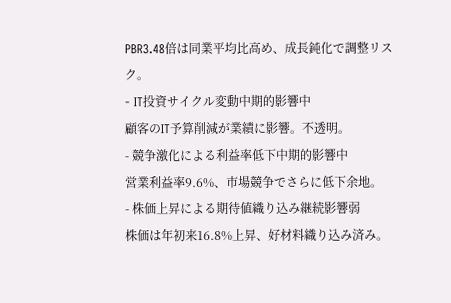PBR3.48倍は同業平均比高め、成長鈍化で調整リスク。
- IT投資サイクル変動中期的影響中
顧客のIT予算削減が業績に影響。不透明。
- 競争激化による利益率低下中期的影響中
営業利益率9.6%、市場競争でさらに低下余地。
- 株価上昇による期待値織り込み継続影響弱
株価は年初来16.8%上昇、好材料織り込み済み。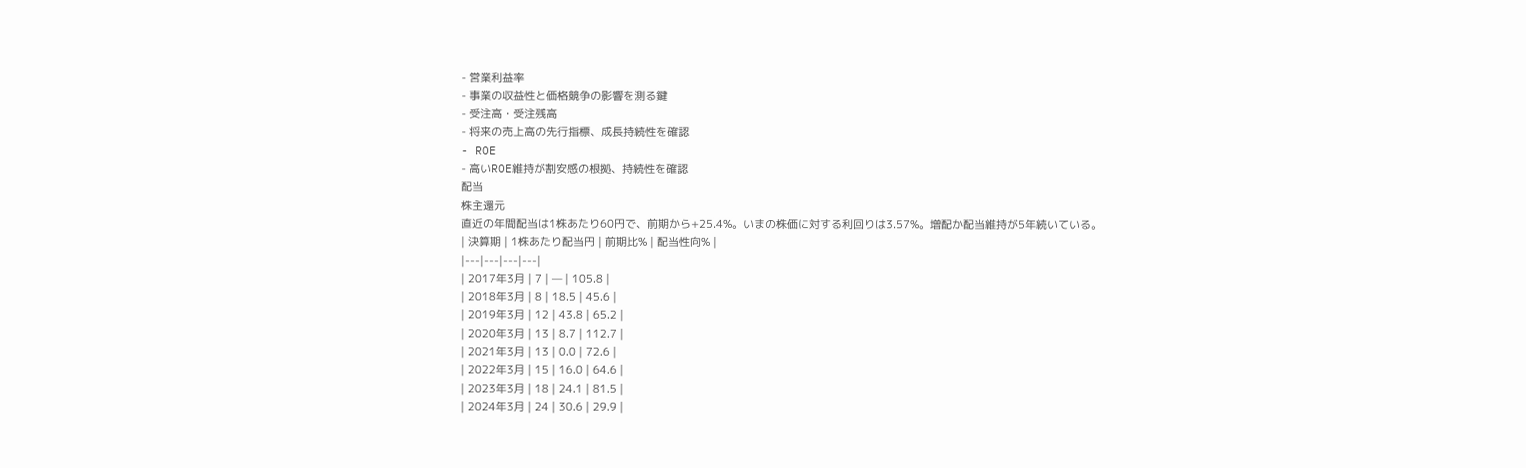- 営業利益率
- 事業の収益性と価格競争の影響を測る鍵
- 受注高・受注残高
- 将来の売上高の先行指標、成長持続性を確認
- ROE
- 高いROE維持が割安感の根拠、持続性を確認
配当
株主還元
直近の年間配当は1株あたり60円で、前期から+25.4%。いまの株価に対する利回りは3.57%。増配か配当維持が5年続いている。
| 決算期 | 1株あたり配当円 | 前期比% | 配当性向% |
|---|---|---|---|
| 2017年3月 | 7 | — | 105.8 |
| 2018年3月 | 8 | 18.5 | 45.6 |
| 2019年3月 | 12 | 43.8 | 65.2 |
| 2020年3月 | 13 | 8.7 | 112.7 |
| 2021年3月 | 13 | 0.0 | 72.6 |
| 2022年3月 | 15 | 16.0 | 64.6 |
| 2023年3月 | 18 | 24.1 | 81.5 |
| 2024年3月 | 24 | 30.6 | 29.9 |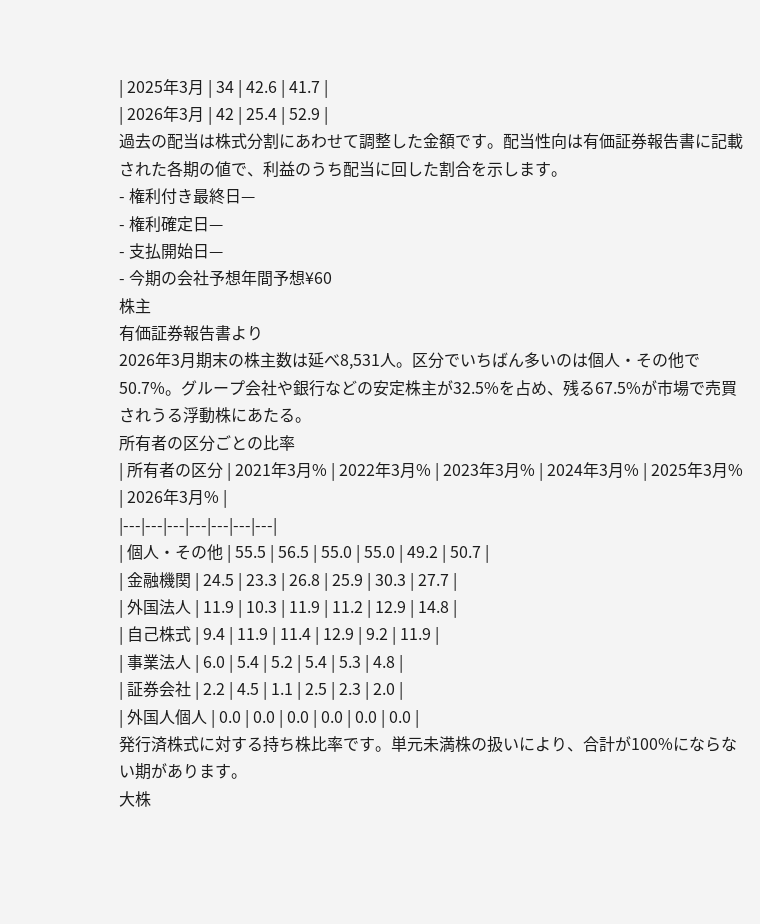| 2025年3月 | 34 | 42.6 | 41.7 |
| 2026年3月 | 42 | 25.4 | 52.9 |
過去の配当は株式分割にあわせて調整した金額です。配当性向は有価証券報告書に記載された各期の値で、利益のうち配当に回した割合を示します。
- 権利付き最終日—
- 権利確定日—
- 支払開始日—
- 今期の会社予想年間予想¥60
株主
有価証券報告書より
2026年3月期末の株主数は延べ8,531人。区分でいちばん多いのは個人・その他で50.7%。グループ会社や銀行などの安定株主が32.5%を占め、残る67.5%が市場で売買されうる浮動株にあたる。
所有者の区分ごとの比率
| 所有者の区分 | 2021年3月% | 2022年3月% | 2023年3月% | 2024年3月% | 2025年3月% | 2026年3月% |
|---|---|---|---|---|---|---|
| 個人・その他 | 55.5 | 56.5 | 55.0 | 55.0 | 49.2 | 50.7 |
| 金融機関 | 24.5 | 23.3 | 26.8 | 25.9 | 30.3 | 27.7 |
| 外国法人 | 11.9 | 10.3 | 11.9 | 11.2 | 12.9 | 14.8 |
| 自己株式 | 9.4 | 11.9 | 11.4 | 12.9 | 9.2 | 11.9 |
| 事業法人 | 6.0 | 5.4 | 5.2 | 5.4 | 5.3 | 4.8 |
| 証券会社 | 2.2 | 4.5 | 1.1 | 2.5 | 2.3 | 2.0 |
| 外国人個人 | 0.0 | 0.0 | 0.0 | 0.0 | 0.0 | 0.0 |
発行済株式に対する持ち株比率です。単元未満株の扱いにより、合計が100%にならない期があります。
大株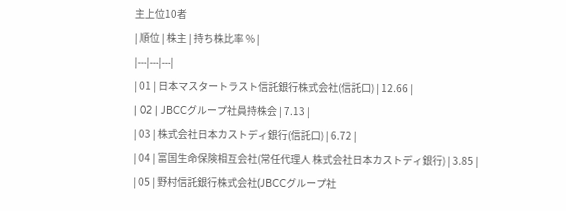主上位10者
| 順位 | 株主 | 持ち株比率 % |
|---|---|---|
| 01 | 日本マスタートラスト信託銀行株式会社(信託口) | 12.66 |
| 02 | JBCCグループ社員持株会 | 7.13 |
| 03 | 株式会社日本カストディ銀行(信託口) | 6.72 |
| 04 | 富国生命保険相互会社(常任代理人 株式会社日本カストディ銀行) | 3.85 |
| 05 | 野村信託銀行株式会社(JBCCグループ社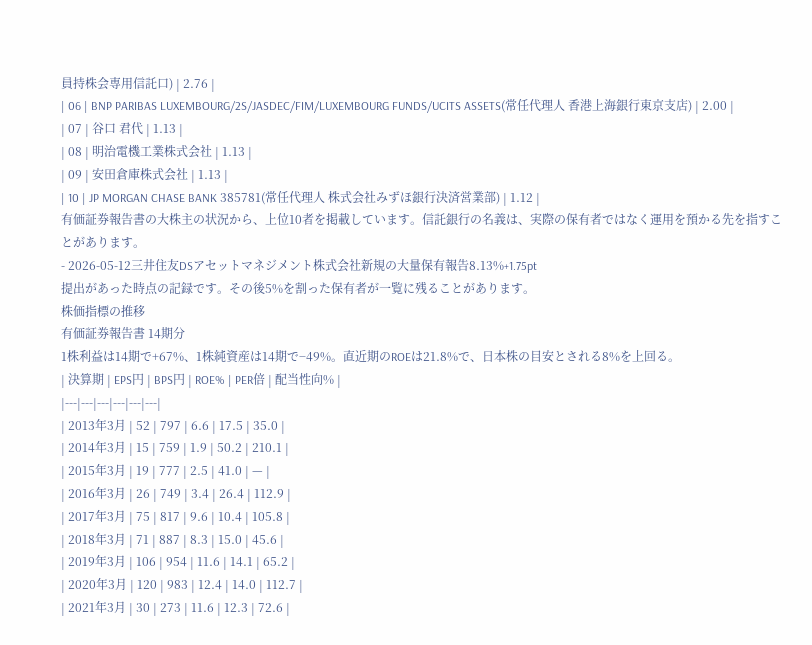員持株会専用信託口) | 2.76 |
| 06 | BNP PARIBAS LUXEMBOURG/2S/JASDEC/FIM/LUXEMBOURG FUNDS/UCITS ASSETS(常任代理人 香港上海銀行東京支店) | 2.00 |
| 07 | 谷口 君代 | 1.13 |
| 08 | 明治電機工業株式会社 | 1.13 |
| 09 | 安田倉庫株式会社 | 1.13 |
| 10 | JP MORGAN CHASE BANK 385781(常任代理人 株式会社みずほ銀行決済営業部) | 1.12 |
有価証券報告書の大株主の状況から、上位10者を掲載しています。信託銀行の名義は、実際の保有者ではなく運用を預かる先を指すことがあります。
- 2026-05-12三井住友DSアセットマネジメント株式会社新規の大量保有報告8.13%+1.75pt
提出があった時点の記録です。その後5%を割った保有者が一覧に残ることがあります。
株価指標の推移
有価証券報告書 14期分
1株利益は14期で+67%、1株純資産は14期で−49%。直近期のROEは21.8%で、日本株の目安とされる8%を上回る。
| 決算期 | EPS円 | BPS円 | ROE% | PER倍 | 配当性向% |
|---|---|---|---|---|---|
| 2013年3月 | 52 | 797 | 6.6 | 17.5 | 35.0 |
| 2014年3月 | 15 | 759 | 1.9 | 50.2 | 210.1 |
| 2015年3月 | 19 | 777 | 2.5 | 41.0 | — |
| 2016年3月 | 26 | 749 | 3.4 | 26.4 | 112.9 |
| 2017年3月 | 75 | 817 | 9.6 | 10.4 | 105.8 |
| 2018年3月 | 71 | 887 | 8.3 | 15.0 | 45.6 |
| 2019年3月 | 106 | 954 | 11.6 | 14.1 | 65.2 |
| 2020年3月 | 120 | 983 | 12.4 | 14.0 | 112.7 |
| 2021年3月 | 30 | 273 | 11.6 | 12.3 | 72.6 |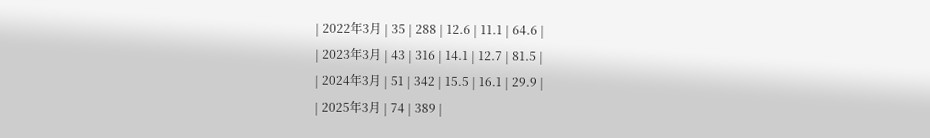| 2022年3月 | 35 | 288 | 12.6 | 11.1 | 64.6 |
| 2023年3月 | 43 | 316 | 14.1 | 12.7 | 81.5 |
| 2024年3月 | 51 | 342 | 15.5 | 16.1 | 29.9 |
| 2025年3月 | 74 | 389 |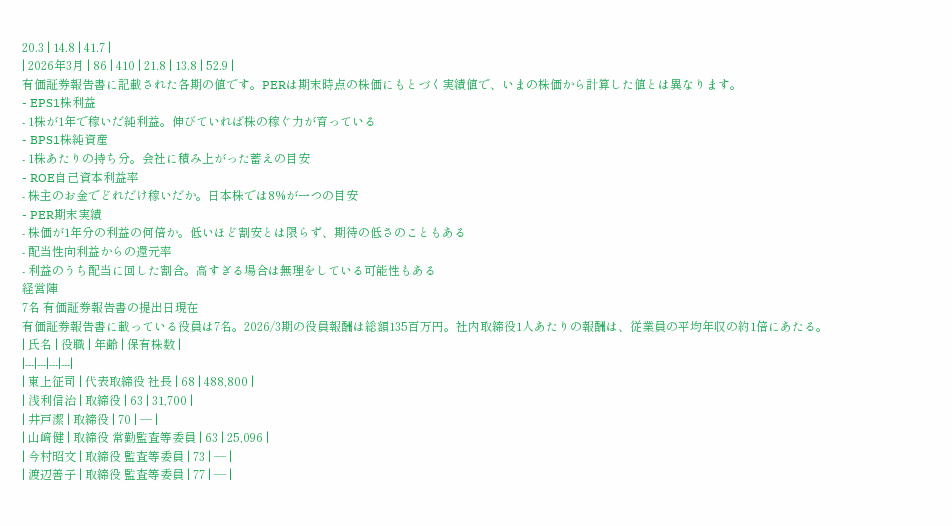20.3 | 14.8 | 41.7 |
| 2026年3月 | 86 | 410 | 21.8 | 13.8 | 52.9 |
有価証券報告書に記載された各期の値です。PERは期末時点の株価にもとづく実績値で、いまの株価から計算した値とは異なります。
- EPS1株利益
- 1株が1年で稼いだ純利益。伸びていれば株の稼ぐ力が育っている
- BPS1株純資産
- 1株あたりの持ち分。会社に積み上がった蓄えの目安
- ROE自己資本利益率
- 株主のお金でどれだけ稼いだか。日本株では8%が一つの目安
- PER期末実績
- 株価が1年分の利益の何倍か。低いほど割安とは限らず、期待の低さのこともある
- 配当性向利益からの還元率
- 利益のうち配当に回した割合。高すぎる場合は無理をしている可能性もある
経営陣
7名 有価証券報告書の提出日現在
有価証券報告書に載っている役員は7名。2026/3期の役員報酬は総額135百万円。社内取締役1人あたりの報酬は、従業員の平均年収の約1倍にあたる。
| 氏名 | 役職 | 年齢 | 保有株数 |
|---|---|---|---|
| 東上征司 | 代表取締役 社長 | 68 | 488,800 |
| 浅利信治 | 取締役 | 63 | 31,700 |
| 井戸潔 | 取締役 | 70 | — |
| 山﨑健 | 取締役 常勤監査等委員 | 63 | 25,096 |
| 今村昭文 | 取締役 監査等委員 | 73 | — |
| 渡辺善子 | 取締役 監査等委員 | 77 | — |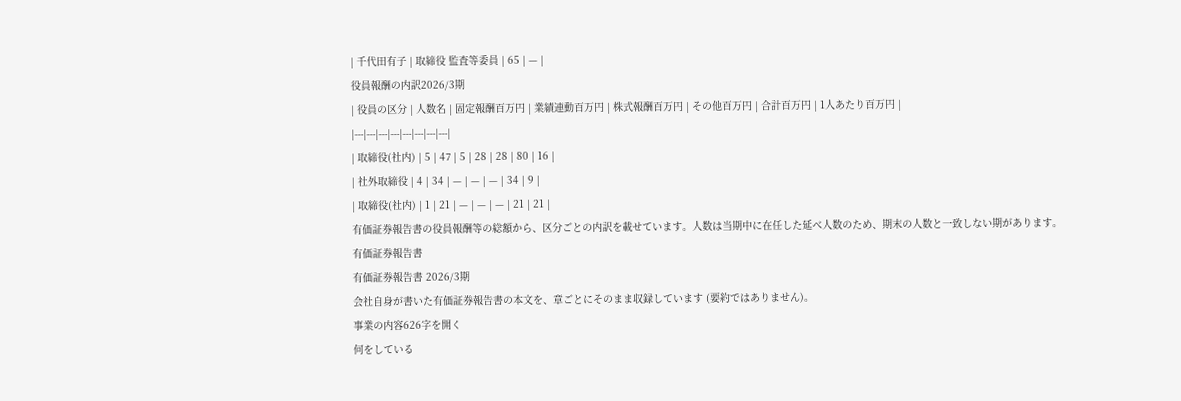| 千代田有子 | 取締役 監査等委員 | 65 | — |
役員報酬の内訳2026/3期
| 役員の区分 | 人数名 | 固定報酬百万円 | 業績連動百万円 | 株式報酬百万円 | その他百万円 | 合計百万円 | 1人あたり百万円 |
|---|---|---|---|---|---|---|---|
| 取締役(社内) | 5 | 47 | 5 | 28 | 28 | 80 | 16 |
| 社外取締役 | 4 | 34 | — | — | — | 34 | 9 |
| 取締役(社内) | 1 | 21 | — | — | — | 21 | 21 |
有価証券報告書の役員報酬等の総額から、区分ごとの内訳を載せています。人数は当期中に在任した延べ人数のため、期末の人数と一致しない期があります。
有価証券報告書
有価証券報告書 2026/3期
会社自身が書いた有価証券報告書の本文を、章ごとにそのまま収録しています (要約ではありません)。
事業の内容626字を開く
何をしている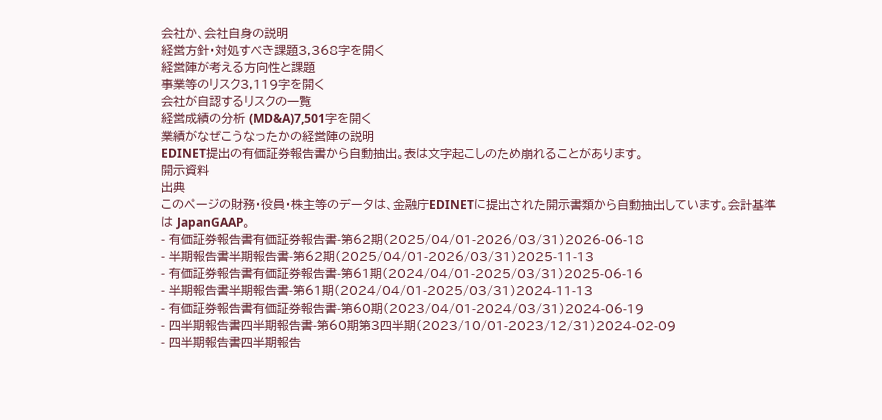会社か、会社自身の説明
経営方針・対処すべき課題3,368字を開く
経営陣が考える方向性と課題
事業等のリスク3,119字を開く
会社が自認するリスクの一覧
経営成績の分析 (MD&A)7,501字を開く
業績がなぜこうなったかの経営陣の説明
EDINET提出の有価証券報告書から自動抽出。表は文字起こしのため崩れることがあります。
開示資料
出典
このページの財務・役員・株主等のデータは、金融庁EDINETに提出された開示書類から自動抽出しています。会計基準は JapanGAAP。
- 有価証券報告書有価証券報告書-第62期(2025/04/01-2026/03/31)2026-06-18
- 半期報告書半期報告書-第62期(2025/04/01-2026/03/31)2025-11-13
- 有価証券報告書有価証券報告書-第61期(2024/04/01-2025/03/31)2025-06-16
- 半期報告書半期報告書-第61期(2024/04/01-2025/03/31)2024-11-13
- 有価証券報告書有価証券報告書-第60期(2023/04/01-2024/03/31)2024-06-19
- 四半期報告書四半期報告書-第60期第3四半期(2023/10/01-2023/12/31)2024-02-09
- 四半期報告書四半期報告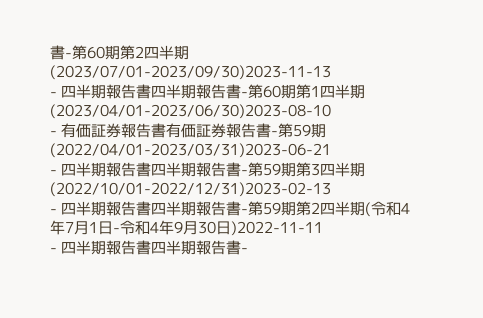書-第60期第2四半期(2023/07/01-2023/09/30)2023-11-13
- 四半期報告書四半期報告書-第60期第1四半期(2023/04/01-2023/06/30)2023-08-10
- 有価証券報告書有価証券報告書-第59期(2022/04/01-2023/03/31)2023-06-21
- 四半期報告書四半期報告書-第59期第3四半期(2022/10/01-2022/12/31)2023-02-13
- 四半期報告書四半期報告書-第59期第2四半期(令和4年7月1日-令和4年9月30日)2022-11-11
- 四半期報告書四半期報告書-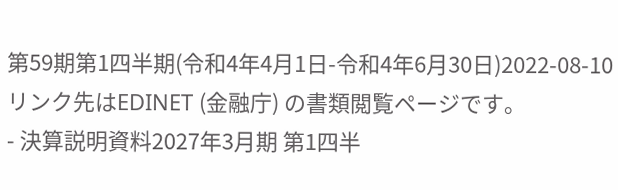第59期第1四半期(令和4年4月1日-令和4年6月30日)2022-08-10
リンク先はEDINET (金融庁) の書類閲覧ページです。
- 決算説明資料2027年3月期 第1四半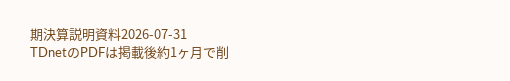期決算説明資料2026-07-31
TDnetのPDFは掲載後約1ヶ月で削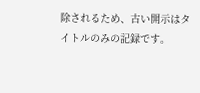除されるため、古い開示はタイトルのみの記録です。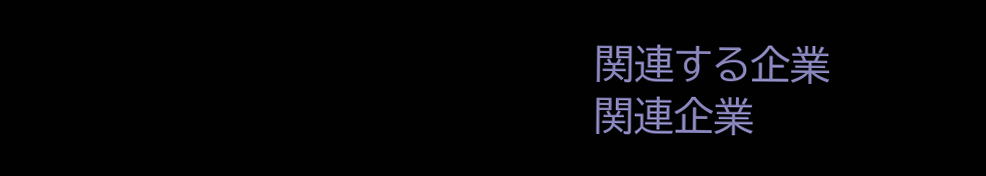関連する企業
関連企業